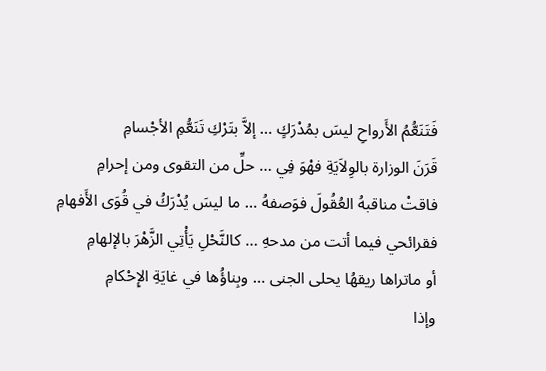فَتَنَعُّمُ الأَرواحِ ليسَ بمُدْرَكٍ … إلاَّ بتَرْكِ تَنَعُّمِ الأجْسامِ
قَرَنَ الوزارة بالوِلاَيَةِ فهْوَ فِي … حلِّ من التقوى ومن إحرامِ
فاقتْ مناقبهُ العُقُولَ فوَصفهُ … ما ليسَ يُدْرَكُ في قُوَى الأَفهامِ
فقرائحي فيما أتت من مدحهِ … كالنَّحْلِ يَأْتِي الزَّهْرَ بالإلهامِ
أو ماتراها ريقهُا يحلى الجنى … وبِناؤُها في غايَةِ الإِحْكامِ
وإذا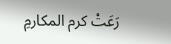رَعَتْ كرم المكارمِ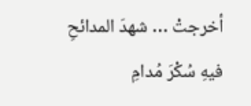أخرجتْ … شهدَ المدائحِ فيهِ سُكْرَ مُدامِ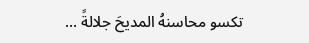تكسو محاسنهُ المديحَ جلالةً …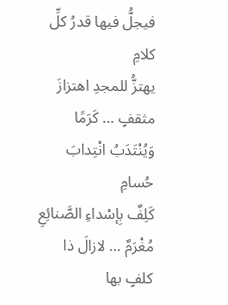فيجلُّ فيها قدرُ كلِّ كلامِ
يهتزُّ للمجدِ اهتزازَ مثقفٍ … كَرَمًا وَيُنْتَدَبُ انْتِدابَ حُسامِ
كَلِفٌ بِإسْداءِ الصَّنائِعِ مُغْرَمٌ … لازالَ ذا كلفٍ بها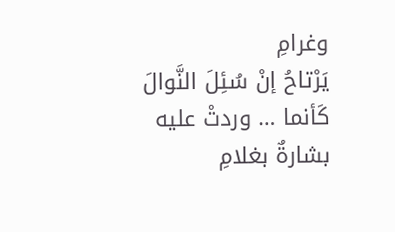وغرامِ
يَرْتاحُ إنْ سُئِلَ النَّوالَ كَأنما … وردتْ عليه بشارةٌ بغلامِ